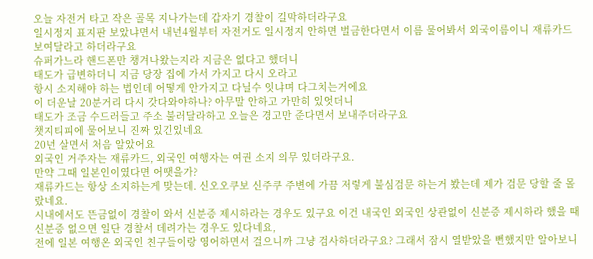오늘 자전거 타고 작은 골목 지나가는데 갑자기 경찰이 길막하더라구요
일시정지 표지판 보았냐면서 내년4월부터 자전거도 일시정지 안하면 벌금한다면서 이름 물어봐서 외국이름이니 재류카드 보여달라고 하더라구요
슈퍼가느라 핸드폰만 챙겨나왔는지라 지금은 없다고 했더니
태도가 급변하더니 지금 당장 집에 가서 가지고 다시 오라고
항시 소지해야 하는 법인데 어떻게 안가지고 다닐수 잇냐며 다그치는거에요
이 더운날 20분거리 다시 갓다와야하나? 아무말 안하고 가만히 있엇더니
태도가 조금 수드러들고 주소 불러달라하고 오늘은 경고만 준다면서 보내주더라구요
챗지티피에 물어보니 진짜 있긴있네요
20년 살면서 처음 알았어요
외국인 거주자는 재류카드, 외국인 여행자는 여권 소지 의무 있더라구요.
만약 그때 일본인이였다면 어땟을가?
재류카드는 항상 소지하는게 맞는데. 신오오쿠보 신주쿠 주변에 가끔 저렇게 불심검문 하는거 봤는데 제가 검문 당할 줄 몰랐네요.
시내에서도 뜬금없이 경찰이 와서 신분증 제시하라는 경우도 있구요 이건 내국인 외국인 상관없이 신분증 제시하라 했을 때 신분증 없으면 일단 경찰서 데려가는 경우도 있다네요,
전에 일본 여행온 외국인 친구들이랑 영어하면서 걸으니까 그냥 검사하더라구요? 그래서 잠시 열받았을 뻔했지만 알아보니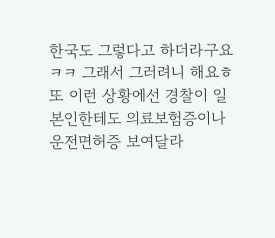한국도 그렇다고 하더라구요ㅋㅋ 그래서 그러려니 해요ㅎ 또 이런 상황에선 경찰이 일본인한테도 의료보험증이나 운전면허증 보여달라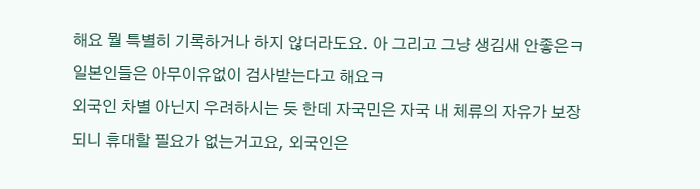해요 뭘 특별히 기록하거나 하지 않더라도요. 아 그리고 그냥 생김새 안좋은ㅋ 일본인들은 아무이유없이 검사받는다고 해요ㅋ
외국인 차별 아닌지 우려하시는 듯 한데 자국민은 자국 내 체류의 자유가 보장되니 휴대할 필요가 없는거고요, 외국인은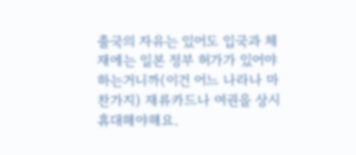출국의 자유는 있어도 입국과 체재에는 일본 정부 허가가 있어야 하는거니까(이건 어느 나라나 마찬가지) 재류카드나 여권을 상시 휴대해야해요.